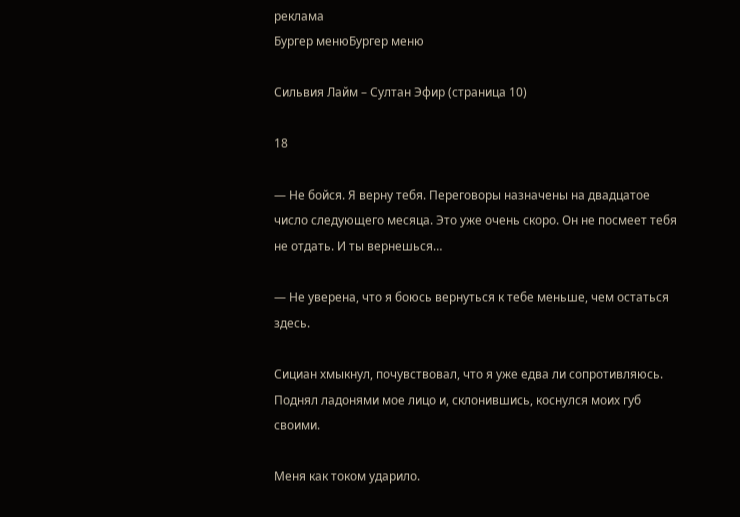реклама
Бургер менюБургер меню

Сильвия Лайм – Султан Эфир (страница 10)

18

— Не бойся. Я верну тебя. Переговоры назначены на двадцатое число следующего месяца. Это уже очень скоро. Он не посмеет тебя не отдать. И ты вернешься…

— Не уверена, что я боюсь вернуться к тебе меньше, чем остаться здесь.

Сициан хмыкнул, почувствовал, что я уже едва ли сопротивляюсь. Поднял ладонями мое лицо и, склонившись, коснулся моих губ своими.

Меня как током ударило.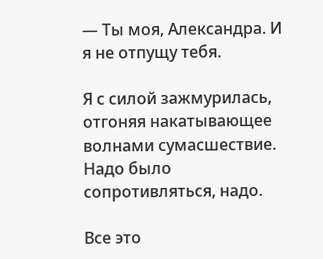— Ты моя, Александра. И я не отпущу тебя.

Я с силой зажмурилась, отгоняя накатывающее волнами сумасшествие. Надо было сопротивляться, надо.

Все это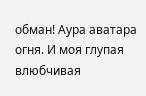обман! Аура аватара огня. И моя глупая влюбчивая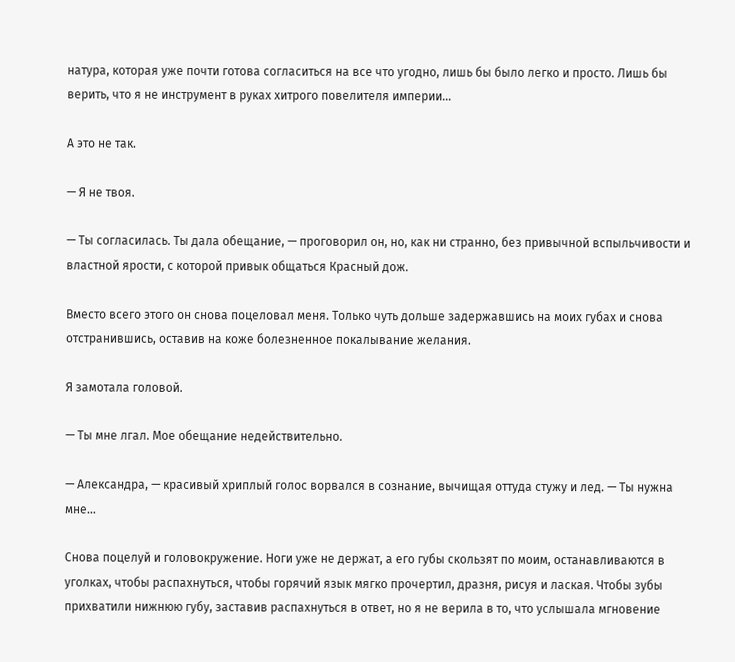натура, которая уже почти готова согласиться на все что угодно, лишь бы было легко и просто. Лишь бы верить, что я не инструмент в руках хитрого повелителя империи…

А это не так.

— Я не твоя.

— Ты согласилась. Ты дала обещание, — проговорил он, но, как ни странно, без привычной вспыльчивости и властной ярости, с которой привык общаться Красный дож.

Вместо всего этого он снова поцеловал меня. Только чуть дольше задержавшись на моих губах и снова отстранившись, оставив на коже болезненное покалывание желания.

Я замотала головой.

— Ты мне лгал. Мое обещание недействительно.

— Александра, — красивый хриплый голос ворвался в сознание, вычищая оттуда стужу и лед. — Ты нужна мне…

Снова поцелуй и головокружение. Ноги уже не держат, а его губы скользят по моим, останавливаются в уголках, чтобы распахнуться, чтобы горячий язык мягко прочертил, дразня, рисуя и лаская. Чтобы зубы прихватили нижнюю губу, заставив распахнуться в ответ, но я не верила в то, что услышала мгновение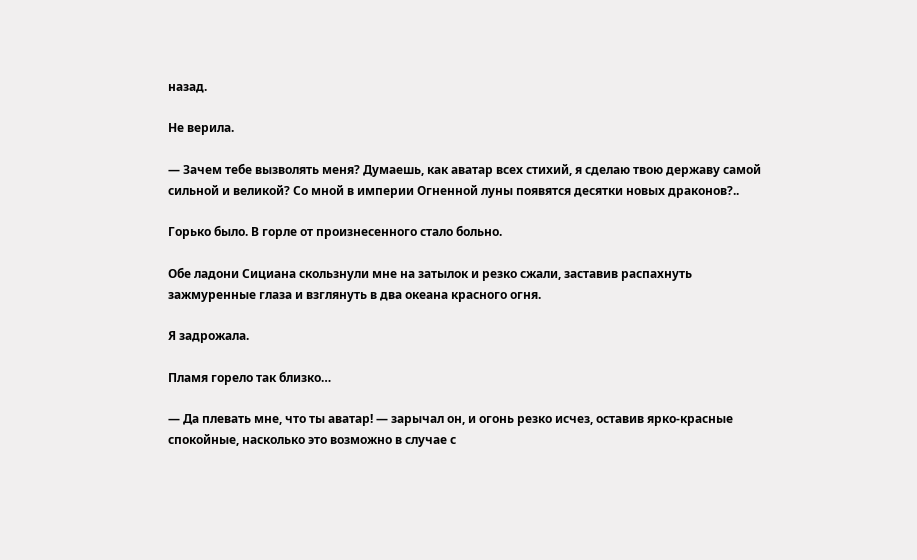назад.

Не верила.

— Зачем тебе вызволять меня? Думаешь, как аватар всех стихий, я сделаю твою державу самой сильной и великой? Со мной в империи Огненной луны появятся десятки новых драконов?..

Горько было. В горле от произнесенного стало больно.

Обе ладони Сициана скользнули мне на затылок и резко сжали, заставив распахнуть зажмуренные глаза и взглянуть в два океана красного огня.

Я задрожала.

Пламя горело так близко…

— Да плевать мне, что ты аватар! — зарычал он, и огонь резко исчез, оставив ярко-красные спокойные, насколько это возможно в случае с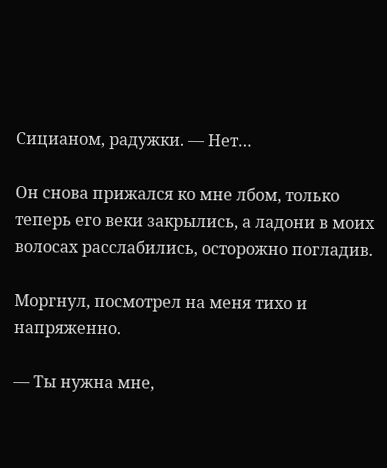Сицианом, радужки. — Нет…

Он снова прижался ко мне лбом, только теперь его веки закрылись, а ладони в моих волосах расслабились, осторожно погладив.

Моргнул, посмотрел на меня тихо и напряженно.

— Ты нужна мне,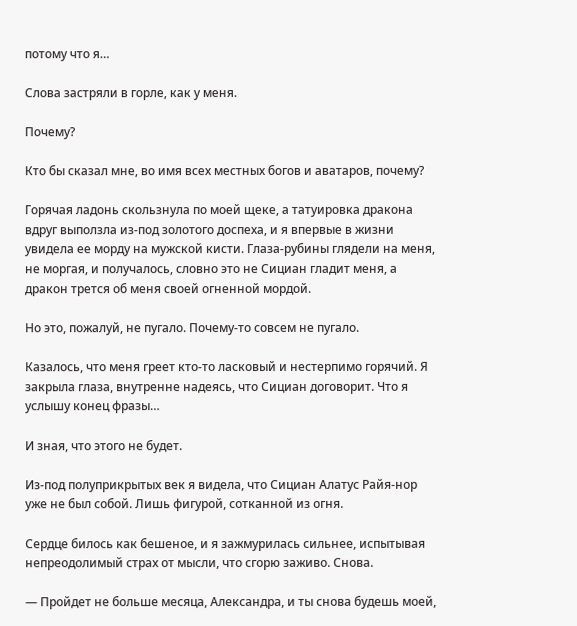потому что я…

Слова застряли в горле, как у меня.

Почему?

Кто бы сказал мне, во имя всех местных богов и аватаров, почему?

Горячая ладонь скользнула по моей щеке, а татуировка дракона вдруг выползла из-под золотого доспеха, и я впервые в жизни увидела ее морду на мужской кисти. Глаза-рубины глядели на меня, не моргая, и получалось, словно это не Сициан гладит меня, а дракон трется об меня своей огненной мордой.

Но это, пожалуй, не пугало. Почему-то совсем не пугало.

Казалось, что меня греет кто-то ласковый и нестерпимо горячий. Я закрыла глаза, внутренне надеясь, что Сициан договорит. Что я услышу конец фразы…

И зная, что этого не будет.

Из-под полуприкрытых век я видела, что Сициан Алатус Райя-нор уже не был собой. Лишь фигурой, сотканной из огня.

Сердце билось как бешеное, и я зажмурилась сильнее, испытывая непреодолимый страх от мысли, что сгорю заживо. Снова.

— Пройдет не больше месяца, Александра, и ты снова будешь моей,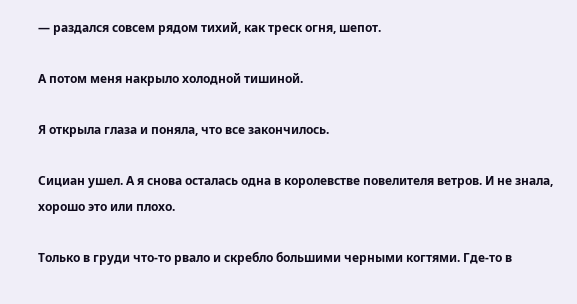— раздался совсем рядом тихий, как треск огня, шепот.

А потом меня накрыло холодной тишиной.

Я открыла глаза и поняла, что все закончилось.

Сициан ушел. А я снова осталась одна в королевстве повелителя ветров. И не знала, хорошо это или плохо.

Только в груди что-то рвало и скребло большими черными когтями. Где-то в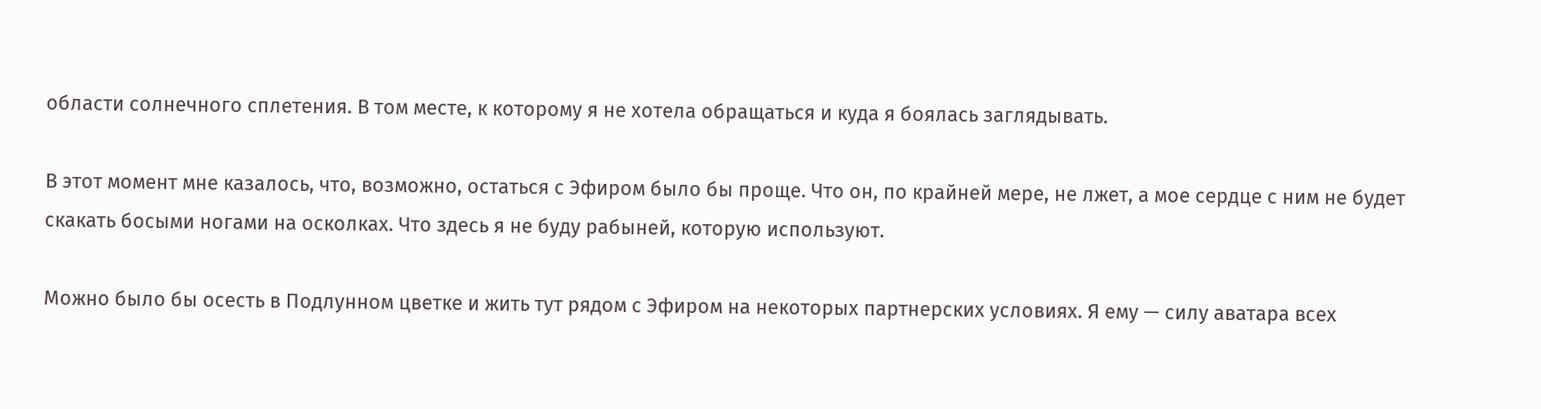области солнечного сплетения. В том месте, к которому я не хотела обращаться и куда я боялась заглядывать.

В этот момент мне казалось, что, возможно, остаться с Эфиром было бы проще. Что он, по крайней мере, не лжет, а мое сердце с ним не будет скакать босыми ногами на осколках. Что здесь я не буду рабыней, которую используют.

Можно было бы осесть в Подлунном цветке и жить тут рядом с Эфиром на некоторых партнерских условиях. Я ему — силу аватара всех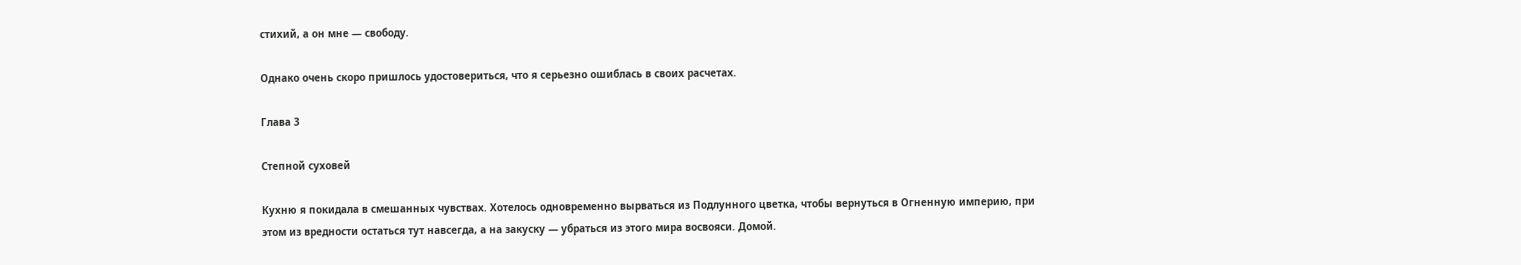стихий, а он мне — свободу.

Однако очень скоро пришлось удостовериться, что я серьезно ошиблась в своих расчетах.

Глава 3

Степной суховей

Кухню я покидала в смешанных чувствах. Хотелось одновременно вырваться из Подлунного цветка, чтобы вернуться в Огненную империю, при этом из вредности остаться тут навсегда, а на закуску — убраться из этого мира восвояси. Домой.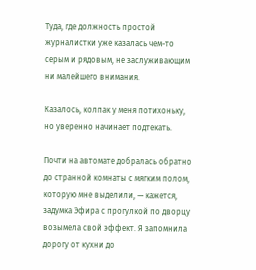Туда, где должность простой журналистки уже казалась чем-то серым и рядовым, не заслуживающим ни малейшего внимания.

Казалось, колпак у меня потихоньку, но уверенно начинает подтекать.

Почти на автомате добралась обратно до странной комнаты с мягким полом, которую мне выделили, — кажется, задумка Эфира с прогулкой по дворцу возымела свой эффект. Я запомнила дорогу от кухни до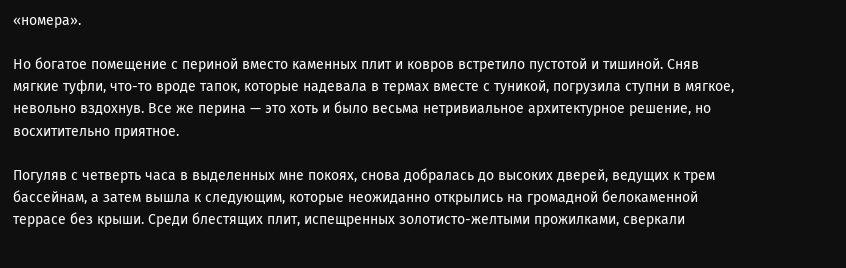«номера».

Но богатое помещение с периной вместо каменных плит и ковров встретило пустотой и тишиной. Сняв мягкие туфли, что-то вроде тапок, которые надевала в термах вместе с туникой, погрузила ступни в мягкое, невольно вздохнув. Все же перина — это хоть и было весьма нетривиальное архитектурное решение, но восхитительно приятное.

Погуляв с четверть часа в выделенных мне покоях, снова добралась до высоких дверей, ведущих к трем бассейнам, а затем вышла к следующим, которые неожиданно открылись на громадной белокаменной террасе без крыши. Среди блестящих плит, испещренных золотисто-желтыми прожилками, сверкали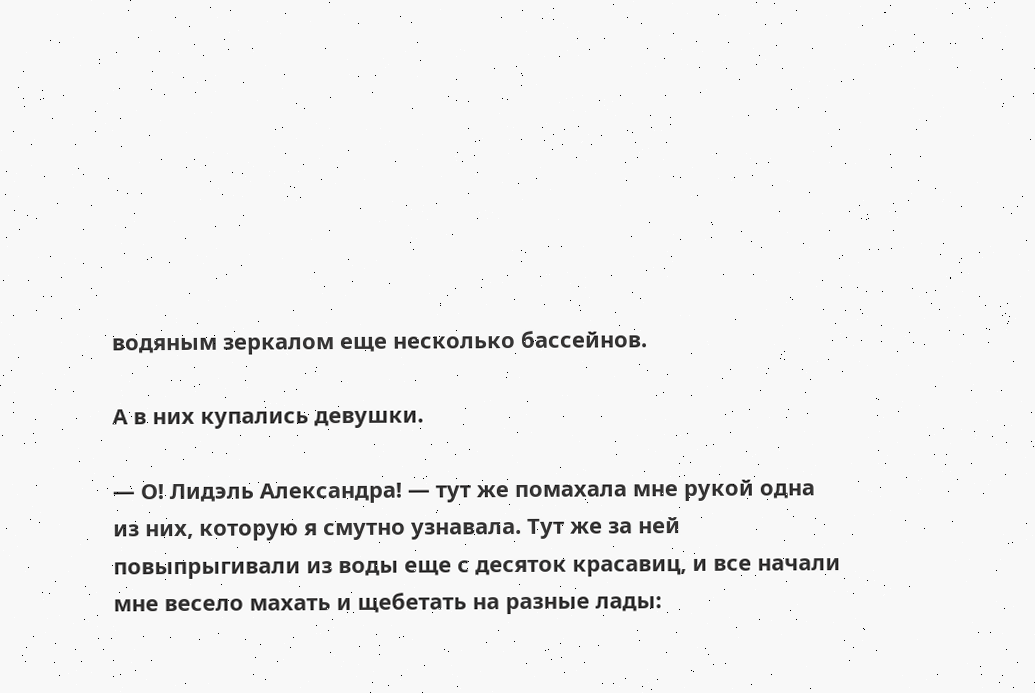водяным зеркалом еще несколько бассейнов.

А в них купались девушки.

— О! Лидэль Александра! — тут же помахала мне рукой одна из них, которую я смутно узнавала. Тут же за ней повыпрыгивали из воды еще с десяток красавиц, и все начали мне весело махать и щебетать на разные лады: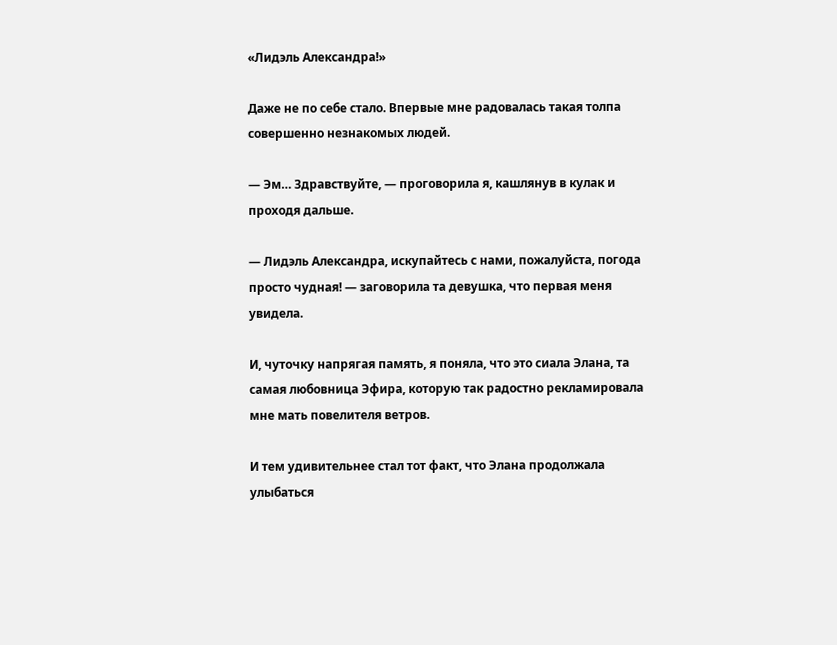«Лидэль Александра!»

Даже не по себе стало. Впервые мне радовалась такая толпа совершенно незнакомых людей.

— Эм… Здравствуйте, — проговорила я, кашлянув в кулак и проходя дальше.

— Лидэль Александра, искупайтесь с нами, пожалуйста, погода просто чудная! — заговорила та девушка, что первая меня увидела.

И, чуточку напрягая память, я поняла, что это сиала Элана, та самая любовница Эфира, которую так радостно рекламировала мне мать повелителя ветров.

И тем удивительнее стал тот факт, что Элана продолжала улыбаться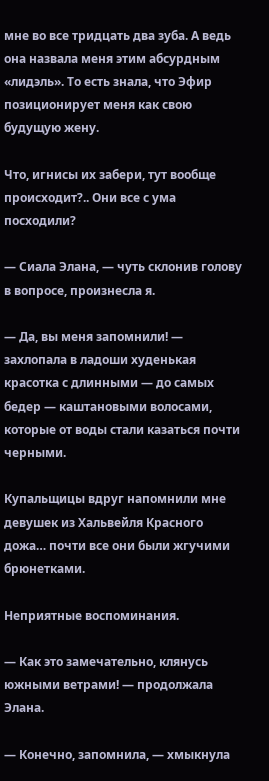мне во все тридцать два зуба. А ведь она назвала меня этим абсурдным «лидэль». То есть знала, что Эфир позиционирует меня как свою будущую жену.

Что, игнисы их забери, тут вообще происходит?.. Они все с ума посходили?

— Сиала Элана, — чуть склонив голову в вопросе, произнесла я.

— Да, вы меня запомнили! — захлопала в ладоши худенькая красотка с длинными — до самых бедер — каштановыми волосами, которые от воды стали казаться почти черными.

Купальщицы вдруг напомнили мне девушек из Хальвейля Красного дожа… почти все они были жгучими брюнетками.

Неприятные воспоминания.

— Как это замечательно, клянусь южными ветрами! — продолжала Элана.

— Конечно, запомнила, — хмыкнула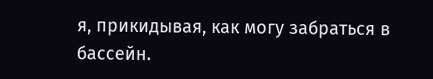я, прикидывая, как могу забраться в бассейн.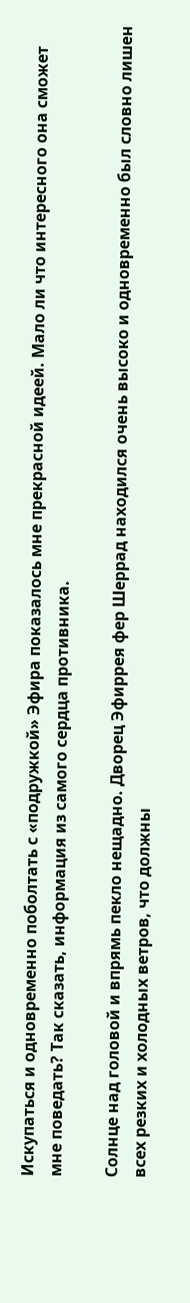Искупаться и одновременно поболтать с «подружкой» Эфира показалось мне прекрасной идеей. Мало ли что интересного она сможет мне поведать? Так сказать, информация из самого сердца противника.

Солнце над головой и впрямь пекло нещадно. Дворец Эфиррея фер Шеррад находился очень высоко и одновременно был словно лишен всех резких и холодных ветров, что должны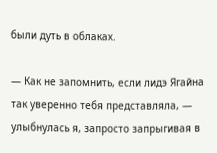были дуть в облаках.

— Как не запомнить, если лидэ Ягайна так уверенно тебя представляла, — улыбнулась я, запросто запрыгивая в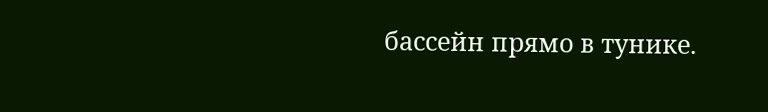бассейн прямо в тунике.